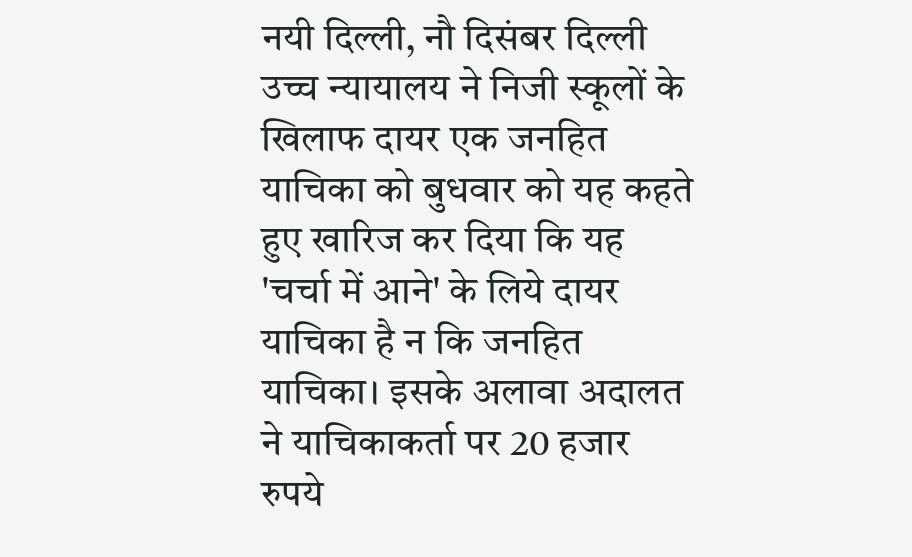नयी दिल्ली, नौ दिसंबर दिल्ली उच्च न्यायालय ने निजी स्कूलों के खिलाफ दायर एक जनहित याचिका को बुधवार को यह कहते हुए खारिज कर दिया कि यह 'चर्चा में आने' के लिये दायर याचिका है न कि जनहित याचिका। इसके अलावा अदालत ने याचिकाकर्ता पर 20 हजार रुपये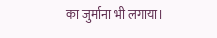का जुर्माना भी लगाया।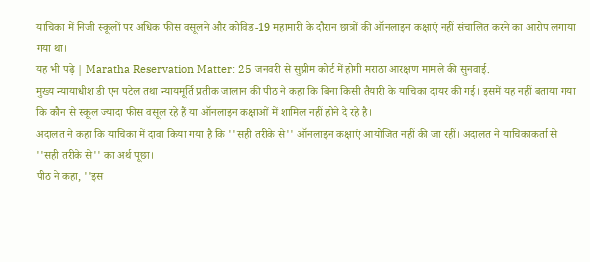याचिका में निजी स्कूलों पर अधिक फीस वसूलने और कोविड-19 महामारी के दौरान छात्रों की ऑनलाइन कक्षाएं नहीं संचालित करने का आरोप लगाया गया था।
यह भी पढ़े | Maratha Reservation Matter: 25 जनवरी से सुप्रीम कोर्ट में होगी मराठा आरक्षण मामले की सुनवाई.
मुख्य न्यायाधीश डी एन पटेल तथा न्यायमूर्ति प्रतीक जालान की पीठ ने कहा कि बिना किसी तैयारी के याचिका दायर की गई। इसमें यह नहीं बताया गया कि कौन से स्कूल ज्यादा फीस वसूल रहे हैं या ऑनलाइन कक्षाओं में शामिल नहीं होने दे रहे है।
अदालत ने कहा कि याचिका में दावा किया गया है कि ''सही तरीके से'' ऑनलाइन कक्षाएं आयोजित नहीं की जा रहीं। अदालत ने याचिकाकर्ता से ''सही तरीके से'' का अर्थ पूछा।
पीठ ने कहा, ''इस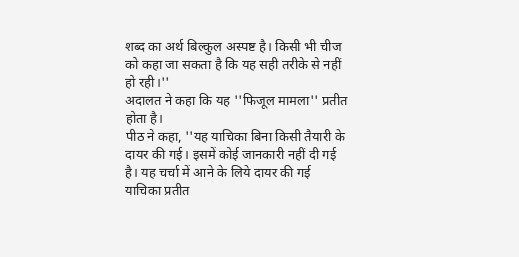शब्द का अर्थ बिल्कुल अस्पष्ट है। किसी भी चीज को कहा जा सकता है कि यह सही तरीके से नहीं हो रही।''
अदालत ने कहा कि यह ''फिजूल मामला'' प्रतीत होता है।
पीठ ने कहा, ''यह याचिका बिना किसी तैयारी के दायर की गई। इसमें कोई जानकारी नहीं दी गई है। यह चर्चा में आने के लिये दायर की गई याचिका प्रतीत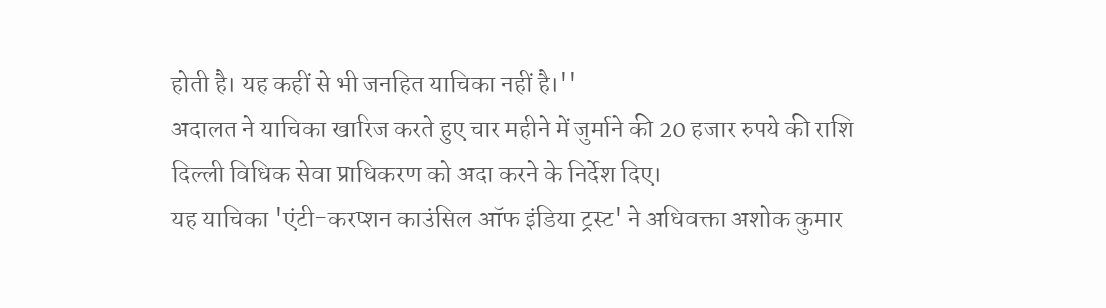होती है। यह कहीं से भी जनहित याचिका नहीं है।''
अदालत ने याचिका खारिज करते हुए चार महीने में जुर्माने की 20 हजार रुपये की राशि दिल्ली विधिक सेवा प्राधिकरण को अदा करने के निर्देश दिए।
यह याचिका 'एंटी-करप्शन काउंसिल ऑफ इंडिया ट्रस्ट' ने अधिवक्ता अशोक कुमार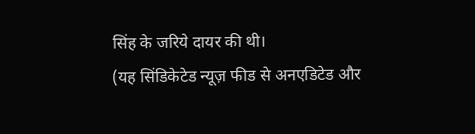सिंह के जरिये दायर की थी।
(यह सिंडिकेटेड न्यूज़ फीड से अनएडिटेड और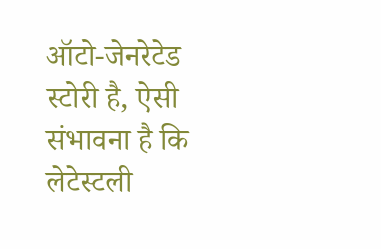ऑटो-जेनरेटेड स्टोरी है, ऐसी संभावना है कि लेटेस्टली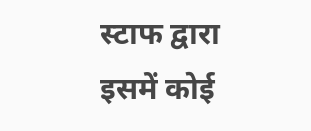स्टाफ द्वारा इसमें कोई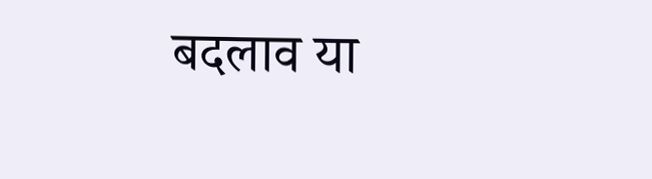बदलाव या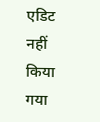एडिट नहीं किया गया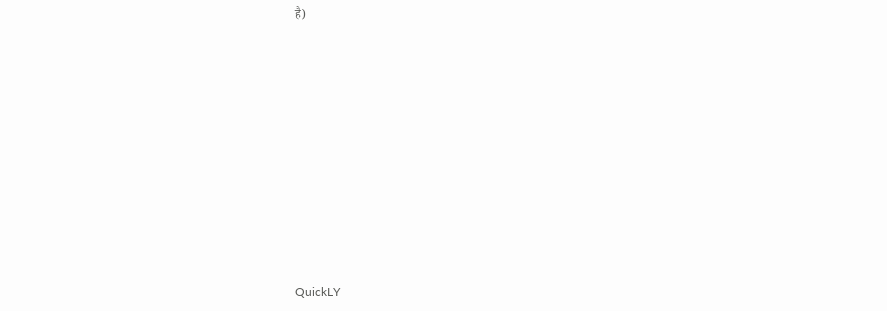है)











QuickLY